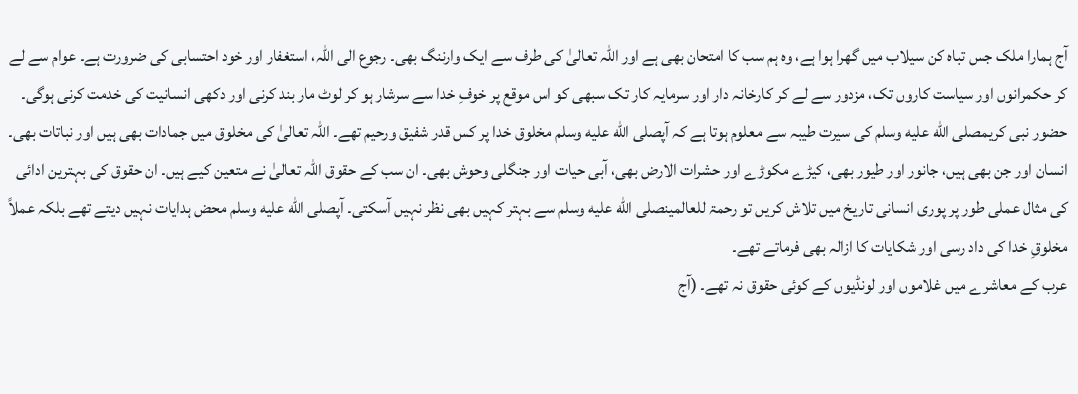آج ہمارا ملک جس تباہ کن سیلاب میں گھرا ہوا ہے، وہ ہم سب کا امتحان بھی ہے اور اللہ تعالیٰ کی طرف سے ایک وارننگ بھی۔ رجوع الی اللہ، استغفار اور خود احتسابی کی ضرورت ہے۔ عوام سے لے کر حکمرانوں اور سیاست کاروں تک، مزدور سے لے کر کارخانہ دار اور سرمایہ کار تک سبھی کو اس موقع پر خوفِ خدا سے سرشار ہو کر لوٹ مار بند کرنی اور دکھی انسانیت کی خدمت کرنی ہوگی۔
حضور نبی کریمصلى الله عليه وسلم کی سیرت طیبہ سے معلوم ہوتا ہے کہ آپصلى الله عليه وسلم مخلوق خدا پر کس قدر شفیق ورحیم تھے۔ اللہ تعالیٰ کی مخلوق میں جمادات بھی ہیں اور نباتات بھی۔ انسان اور جن بھی ہیں، جانور اور طیور بھی، کیڑے مکوڑے اور حشرات الارض بھی، آبی حیات اور جنگلی وحوش بھی۔ ان سب کے حقوق اللہ تعالیٰ نے متعین کیے ہیں۔ ان حقوق کی بہترین ادائی کی مثال عملی طور پر پوری انسانی تاریخ میں تلاش کریں تو رحمۃ للعالمینصلى الله عليه وسلم سے بہتر کہیں بھی نظر نہیں آسکتی۔ آپصلى الله عليه وسلم محض ہدایات نہیں دیتے تھے بلکہ عملاً مخلوقِ خدا کی داد رسی اور شکایات کا ازالہ بھی فرماتے تھے۔
عرب کے معاشرے میں غلاموں اور لونڈیوں کے کوئی حقوق نہ تھے۔ (آج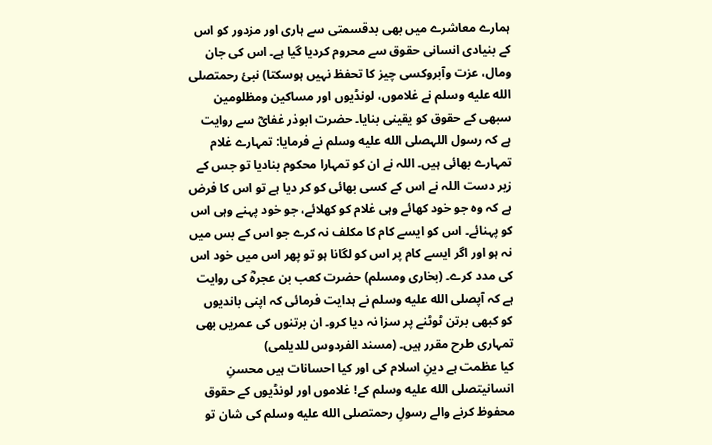ہمارے معاشرے میں بھی بدقسمتی سے ہاری اور مزدور کو اس کے بنیادی انسانی حقوق سے محروم کردیا گیا ہے۔ اس کی جان ومال، عزت وآبروکسی چیز کا تحفظ نہیں ہوسکتا) نبیٔ رحمتصلى الله عليه وسلم نے غلاموں، لونڈیوں اور مساکین ومظلومین سبھی کے حقوق کو یقینی بنایا۔ حضرت ابوذر غفایؓ سے روایت ہے کہ رسول اللہصلى الله عليه وسلم نے فرمایا: تمہارے غلام تمہارے بھائی ہیں۔ اللہ نے ان کو تمہارا محکوم بنادیا تو جس کے زیر دست اللہ نے اس کے کسی بھائی کو کر دیا ہے تو اس کا فرض ہے کہ وہ جو خود کھائے وہی غلام کو کھلائے، جو خود پہنے وہی اس کو پہنائے۔ اس کو ایسے کام کا مکلف نہ کرے جو اس کے بس میں نہ ہو اور اگر ایسے کام پر اس کو لگانا ہو تو پھر اس میں خود اس کی مدد کرے۔ (بخاری ومسلم) حضرت کعب بن عجرہؓ کی روایت ہے کہ آپصلى الله عليه وسلم نے ہدایت فرمائی کہ اپنی باندیوں کو کبھی برتن ٹوٹنے پر سزا نہ دیا کرو۔ ان برتنوں کی عمریں بھی تمہاری طرح مقرر ہیں۔ (مسند الفردوس للدیلمی)
کیا عظمت ہے دینِ اسلام کی اور کیا احسانات ہیں محسنِ انسانیتصلى الله عليه وسلم کے! غلاموں اور لونڈیوں کے حقوق محفوظ کرنے والے رسولِ رحمتصلى الله عليه وسلم کی شان تو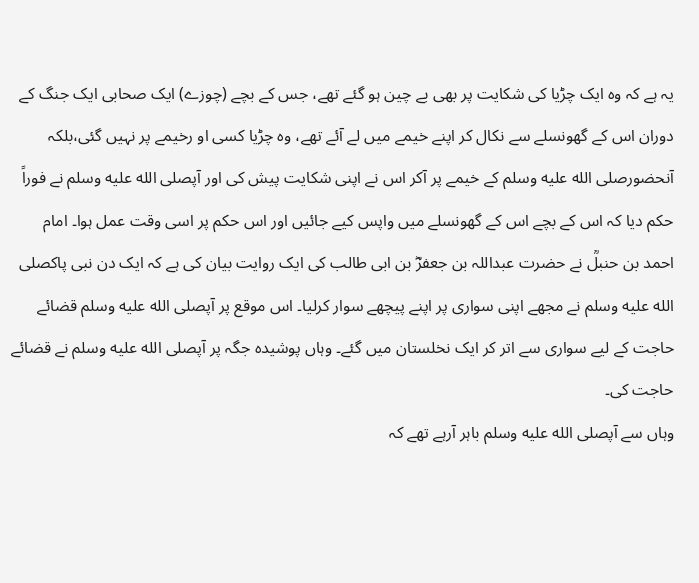یہ ہے کہ وہ ایک چڑیا کی شکایت پر بھی بے چین ہو گئے تھے، جس کے بچے (چوزے) ایک صحابی ایک جنگ کے دوران اس کے گھونسلے سے نکال کر اپنے خیمے میں لے آئے تھے، وہ چڑیا کسی او رخیمے پر نہیں گئی،بلکہ آنحضورصلى الله عليه وسلم کے خیمے پر آکر اس نے اپنی شکایت پیش کی اور آپصلى الله عليه وسلم نے فوراً حکم دیا کہ اس کے بچے اس کے گھونسلے میں واپس کیے جائیں اور اس حکم پر اسی وقت عمل ہوا۔ امام احمد بن حنبلؒ نے حضرت عبداللہ بن جعفرؓ بن ابی طالب کی ایک روایت بیان کی ہے کہ ایک دن نبی پاکصلى الله عليه وسلم نے مجھے اپنی سواری پر اپنے پیچھے سوار کرلیا۔ اس موقع پر آپصلى الله عليه وسلم قضائے حاجت کے لیے سواری سے اتر کر ایک نخلستان میں گئے۔ وہاں پوشیدہ جگہ پر آپصلى الله عليه وسلم نے قضائے حاجت کی۔
وہاں سے آپصلى الله عليه وسلم باہر آرہے تھے کہ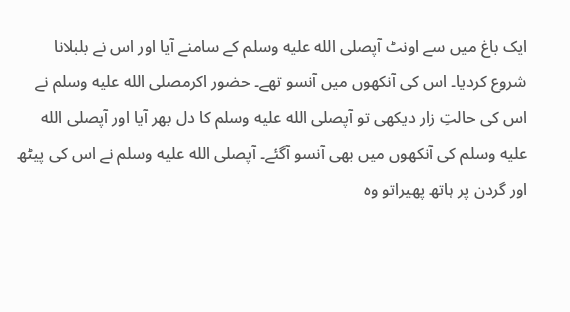ایک باغ میں سے اونٹ آپصلى الله عليه وسلم کے سامنے آیا اور اس نے بلبلانا شروع کردیا۔ اس کی آنکھوں میں آنسو تھے۔ حضور اکرمصلى الله عليه وسلم نے اس کی حالتِ زار دیکھی تو آپصلى الله عليه وسلم کا دل بھر آیا اور آپصلى الله عليه وسلم کی آنکھوں میں بھی آنسو آگئے۔ آپصلى الله عليه وسلم نے اس کی پیٹھ اور گردن پر ہاتھ پھیراتو وہ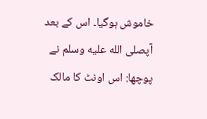خاموش ہوگیا۔ اس کے بعد آپصلى الله عليه وسلم نے پوچھا: اس اونٹ کا مالک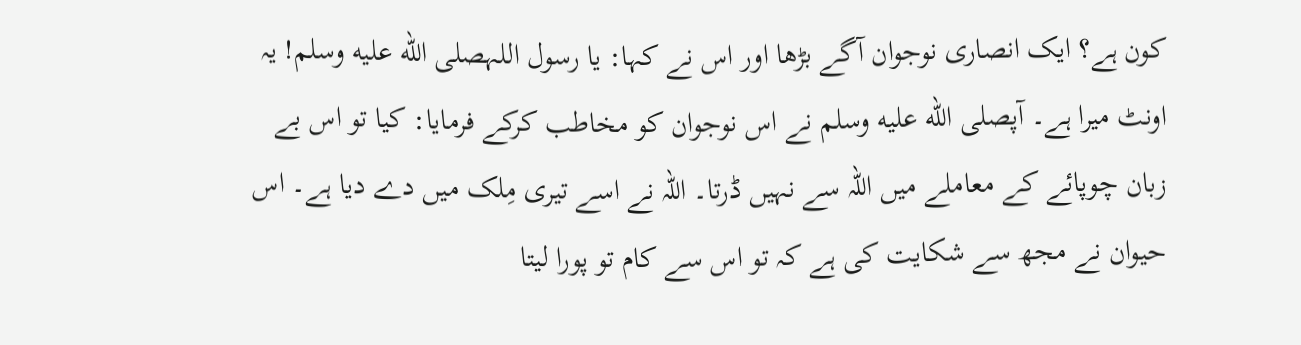کون ہے؟ ایک انصاری نوجوان آگے بڑھا اور اس نے کہا: یا رسول اللہصلى الله عليه وسلم! یہ اونٹ میرا ہے۔ آپصلى الله عليه وسلم نے اس نوجوان کو مخاطب کرکے فرمایا: کیا تو اس بے زبان چوپائے کے معاملے میں اللہ سے نہیں ڈرتا۔ اللہ نے اسے تیری مِلک میں دے دیا ہے۔ اس حیوان نے مجھ سے شکایت کی ہے کہ تو اس سے کام تو پورا لیتا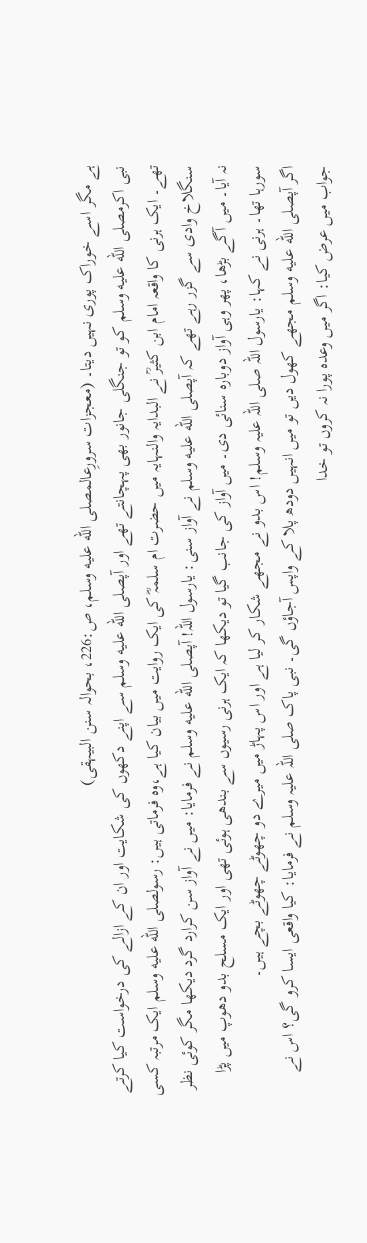ہے مگر اسے خوراک پوری نہیں دیتا۔ (معجزات سرورِعالمصلى الله عليه وسلم، ص:226، بحوالہ سنن البیہقی)
نبی اکرمصلى الله عليه وسلم کو تو جنگلی جانور بھی پہچانتے تھے اور آپصلى الله عليه وسلم سے اپنے دکھوں کی شکایت اور ان کے ازالے کی درخواست کیا کرتے تھے۔ ایک ہرنی کا واقعہ امام ابن کثیرؒ نے البدایہ والنہایہ میں حضرت ام سلمہؓ کی ایک روایت میں بیان کیا ہے،وہ فرماتی ہیں: رسولصلى الله عليه وسلم ایک مرتبہ کسی سنگلاخ وادی سے گزر رہے تھے کہ آپصلى الله عليه وسلم نے آواز سنی: یارسول اللہ! آپصلى الله عليه وسلم نے فرمایا: میں نے آواز سن کرارد گرد دیکھا مگر کوئی نظر نہ آیا۔ میں آگے بڑھا، پھر وہی آواز دوبارہ سنائی دی۔ میں آواز کی جانب گیا تو دیکھا کہ ایک ہرنی رسیوں سے بندھی ہوئی تھی اور ایک مسلح بدو دھوپ میں پڑا سورہا تھا۔ ہرنی نے کہا: یارسول اللہ صلی اللہ علیہ وسلم! اس بدو نے مجھے شکار کر لیا ہے اور اس پہاڑ میں میرے دو چھوٹے چھوٹے بچے ہیں۔
اگر آپصلى الله عليه وسلم مجھے کھول دیں تو میں انہیں دودھ پلا کے واپس آجاؤں گی۔ نبی پاک صلی اللہ علیہ وسلم نے فرمایا: کیا واقعی ایسا کرو گی؟ اس نے جواب میں عرض کیا: اگر میں وعدہ پورا نہ کروں تو خدا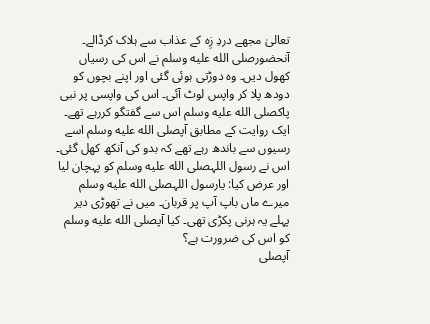تعالیٰ مجھے دردِ زِہ کے عذاب سے ہلاک کرڈالے۔ آنحضورصلى الله عليه وسلم نے اس کی رسیاں کھول دیں۔ وہ دوڑتی ہوئی گئی اور اپنے بچوں کو دودھ پلا کر واپس لوٹ آئی۔ اس کی واپسی پر نبی پاکصلى الله عليه وسلم اس سے گفتگو کررہے تھے۔ ایک روایت کے مطابق آپصلى الله عليه وسلم اسے رسیوں سے باندھ رہے تھے کہ بدو کی آنکھ کھل گئی۔ اس نے رسول اللہصلى الله عليه وسلم کو پہچان لیا اور عرض کیا: یارسول اللہصلى الله عليه وسلم میرے ماں باپ آپ پر قربان۔ میں نے تھوڑی دیر پہلے یہ ہرنی پکڑی تھی۔ کیا آپصلى الله عليه وسلم کو اس کی ضرورت ہے؟
آپصلى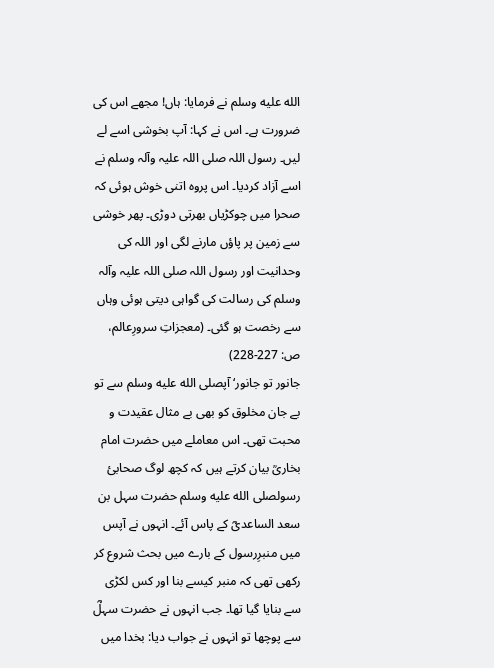الله عليه وسلم نے فرمایا: ہاں! مجھے اس کی ضرورت ہے۔ اس نے کہا: آپ بخوشی اسے لے لیں۔ رسول اللہ صلی اللہ علیہ وآلہ وسلم نے اسے آزاد کردیا۔ اس پروہ اتنی خوش ہوئی کہ صحرا میں چوکڑیاں بھرتی دوڑی۔ پھر خوشی سے زمین پر پاؤں مارنے لگی اور اللہ کی وحدانیت اور رسول اللہ صلی اللہ علیہ وآلہ وسلم کی رسالت کی گواہی دیتی ہوئی وہاں سے رخصت ہو گئی۔ (معجزاتِ سرورِعالم، ص: 227-228)
جانور تو جانور‘ آپصلى الله عليه وسلم سے تو بے جان مخلوق کو بھی بے مثال عقیدت و محبت تھی۔ اس معاملے میں حضرت امام بخاریؒ بیان کرتے ہیں کہ کچھ لوگ صحابیٔ رسولصلى الله عليه وسلم حضرت سہل بن سعد الساعدیؓ کے پاس آئے۔ انہوں نے آپس میں منبرِرسول کے بارے میں بحث شروع کر رکھی تھی کہ منبر کیسے بنا اور کس لکڑی سے بنایا گیا تھا۔ جب انہوں نے حضرت سہلؓ سے پوچھا تو انہوں نے جواب دیا: بخدا میں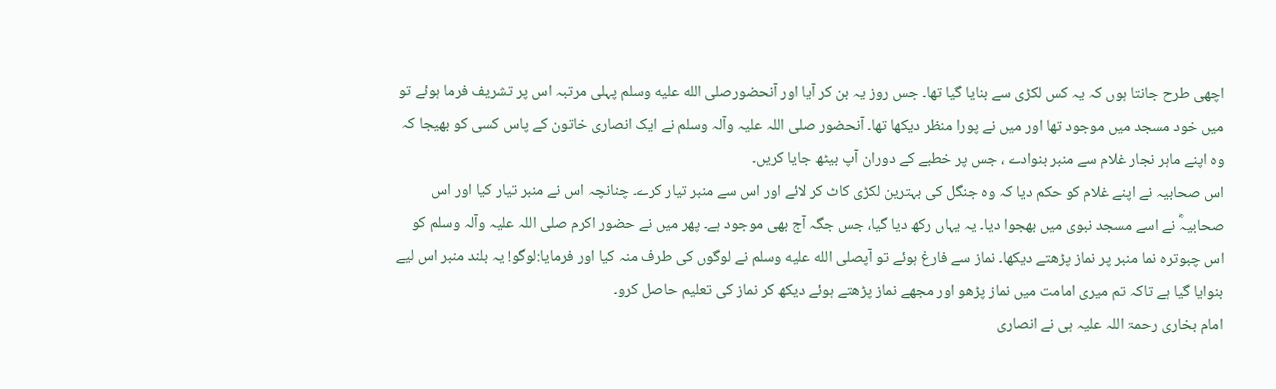اچھی طرح جانتا ہوں کہ یہ کس لکڑی سے بنایا گیا تھا۔ جس روز یہ بن کر آیا اور آنحضورصلى الله عليه وسلم پہلی مرتبہ اس پر تشریف فرما ہوئے تو میں خود مسجد میں موجود تھا اور میں نے پورا منظر دیکھا تھا۔ آنحضور صلی اللہ علیہ وآلہ وسلم نے ایک انصاری خاتون کے پاس کسی کو بھیجا کہ وہ اپنے ماہر نجار غلام سے منبر بنوادے ، جس پر خطبے کے دوران آپ بیٹھ جایا کریں۔
اس صحابیہ نے اپنے غلام کو حکم دیا کہ وہ جنگل کی بہترین لکڑی کاٹ کر لائے اور اس سے منبر تیار کرے۔ چنانچہ اس نے منبر تیار کیا اور اس صحابیہؓ نے اسے مسجد نبوی میں بھجوا دیا۔ یہ یہاں رکھ دیا گیا، جس جگہ آج بھی موجود ہے۔ پھر میں نے حضور اکرم صلی اللہ علیہ وآلہ وسلم کو اس چبوترہ نما منبر پر نماز پڑھتے دیکھا۔ نماز سے فارغ ہوئے تو آپصلى الله عليه وسلم نے لوگوں کی طرف منہ کیا اور فرمایا:لوگو! یہ بلند منبر اس لیے بنوایا گیا ہے تاکہ تم میری امامت میں نماز پڑھو اور مجھے نماز پڑھتے ہوئے دیکھ کر نماز کی تعلیم حاصل کرو۔
امام بخاری رحمۃ اللہ علیہ ہی نے انصاری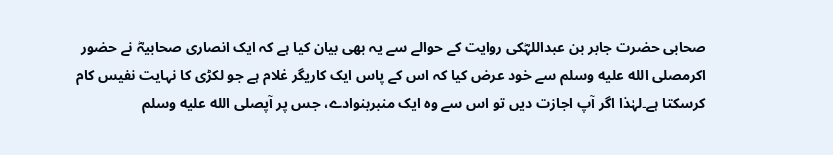صحابی حضرت جابر بن عبداللہؓکی روایت کے حوالے سے یہ بھی بیان کیا ہے کہ ایک انصاری صحابیہؓ نے حضور اکرمصلى الله عليه وسلم سے خود عرض کیا کہ اس کے پاس ایک کاریگر غلام ہے جو لکڑی کا نہایت نفیس کام کرسکتا ہے۔لہٰذا اگر آپ اجازت دیں تو اس سے وہ ایک منبربنوادے، جس پر آپصلى الله عليه وسلم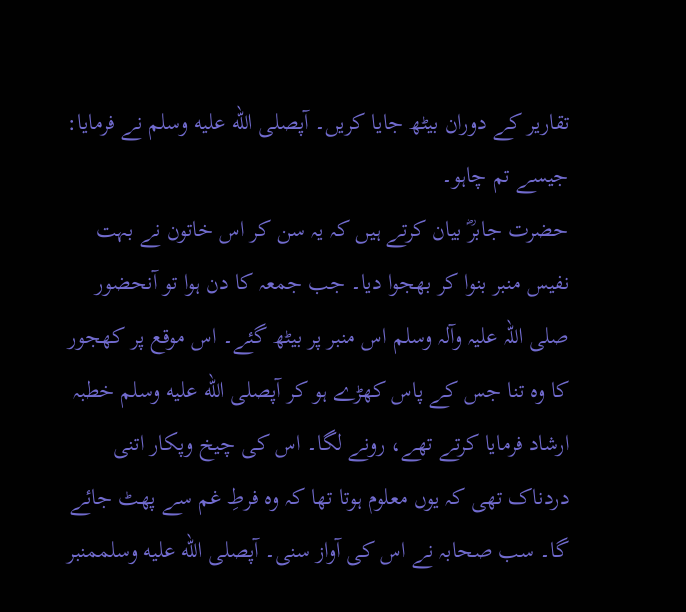تقاریر کے دوران بیٹھ جایا کریں۔ آپصلى الله عليه وسلم نے فرمایا: جیسے تم چاہو۔
حضرت جابرؓ بیان کرتے ہیں کہ یہ سن کر اس خاتون نے بہت نفیس منبر بنوا کر بھجوا دیا۔ جب جمعہ کا دن ہوا تو آنحضور صلی اللہ علیہ وآلہ وسلم اس منبر پر بیٹھ گئے۔ اس موقع پر کھجور کا وہ تنا جس کے پاس کھڑے ہو کر آپصلى الله عليه وسلم خطبہ ارشاد فرمایا کرتے تھے، رونے لگا۔ اس کی چیخ وپکار اتنی دردناک تھی کہ یوں معلوم ہوتا تھا کہ وہ فرطِ غم سے پھٹ جائے گا۔ سب صحابہ نے اس کی آواز سنی۔ آپصلى الله عليه وسلممنبر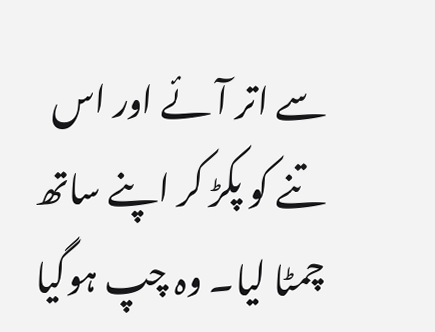سے اتر آئے اور اس تنے کو پکڑ کر اپنے ساتھ چمٹا لیا۔ وہ چپ ہوگیا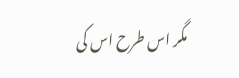مگر اس طرح اس کی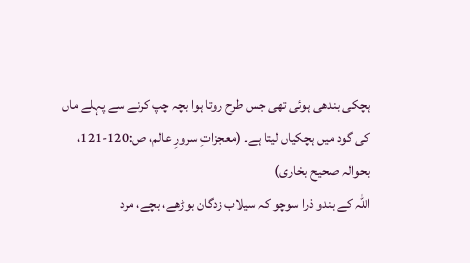ہچکی بندھی ہوئی تھی جس طرح روتا ہوا بچہ چپ کرنے سے پہلے ماں کی گود میں ہچکیاں لیتا ہے۔ (معجزاتِ سرورِ عالم، ص:120-121، بحوالہ صحیح بخاری)
اللہ کے بندو ذرا سوچو کہ سیلاب زدگان بوڑھے، بچے، مرد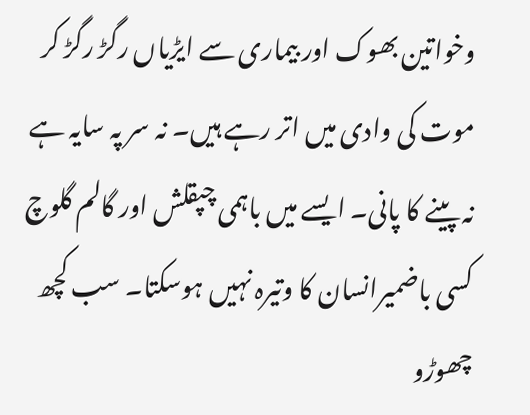وخواتین بھوک اور بیماری سے ایڑیاں رگڑ رگڑ کر موت کی وادی میں اتر رہے ہیں۔ نہ سر پہ سایہ ہے نہ پینے کا پانی۔ ایسے میں باہمی چپقلش اور گالم گلوچ کسی باضمیرانسان کا وتیرہ نہیں ہوسکتا۔ سب کچھ چھوڑو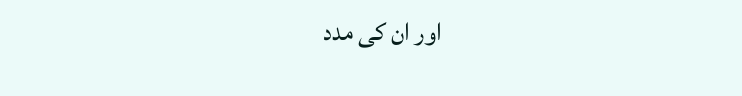اور ان کی مدد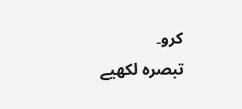کرو۔
تبصرہ لکھیے